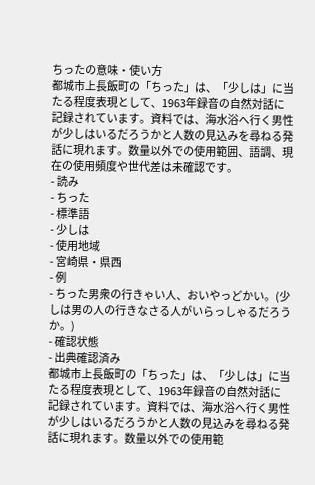ちったの意味・使い方
都城市上長飯町の「ちった」は、「少しは」に当たる程度表現として、1963年録音の自然対話に記録されています。資料では、海水浴へ行く男性が少しはいるだろうかと人数の見込みを尋ねる発話に現れます。数量以外での使用範囲、語調、現在の使用頻度や世代差は未確認です。
- 読み
- ちった
- 標準語
- 少しは
- 使用地域
- 宮崎県・県西
- 例
- ちった男衆の行きゃい人、おいやっどかい。(少しは男の人の行きなさる人がいらっしゃるだろうか。)
- 確認状態
- 出典確認済み
都城市上長飯町の「ちった」は、「少しは」に当たる程度表現として、1963年録音の自然対話に記録されています。資料では、海水浴へ行く男性が少しはいるだろうかと人数の見込みを尋ねる発話に現れます。数量以外での使用範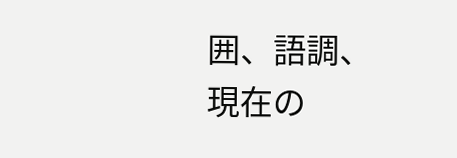囲、語調、現在の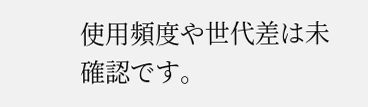使用頻度や世代差は未確認です。